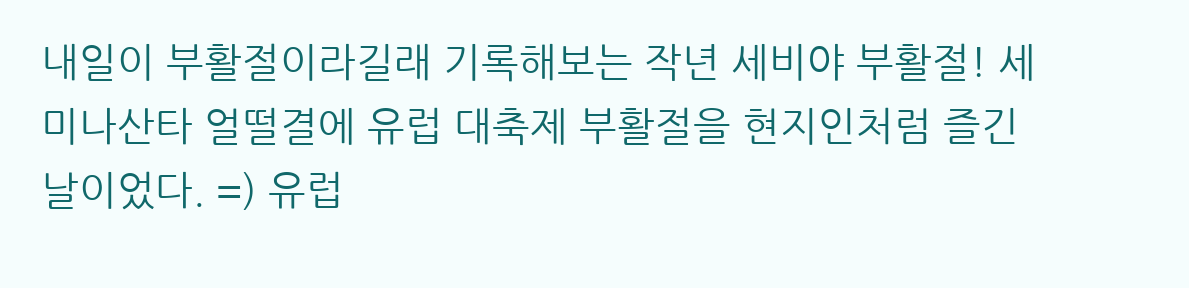내일이 부활절이라길래 기록해보는 작년 세비야 부활절! 세미나산타 얼떨결에 유럽 대축제 부활절을 현지인처럼 즐긴 날이었다. =) 유럽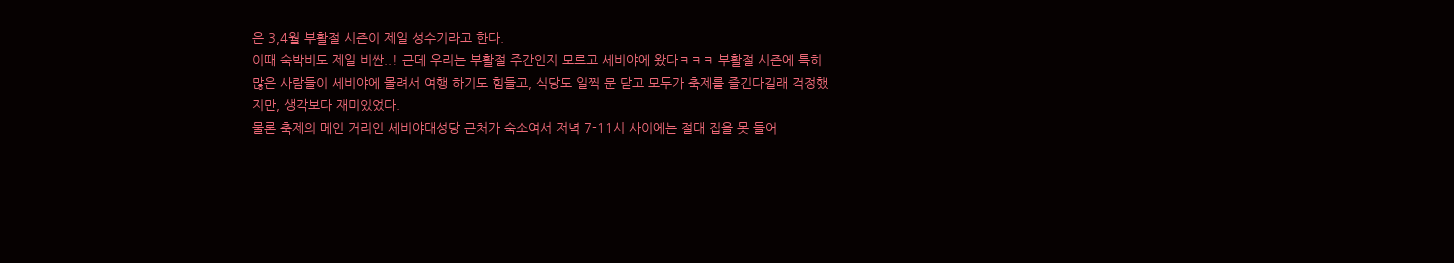은 3,4월 부활절 시즌이 제일 성수기라고 한다.
이때 숙박비도 제일 비싼..! 근데 우리는 부활절 주간인지 모르고 세비야에 왔다ㅋㅋㅋ 부활절 시즌에 특히 많은 사람들이 세비야에 몰려서 여행 하기도 힘들고, 식당도 일찍 문 닫고 모두가 축제를 즐긴다길래 걱정했지만, 생각보다 재미있었다.
물론 축제의 메인 거리인 세비야대성당 근처가 숙소여서 저녁 7-11시 사이에는 절대 집을 못 들어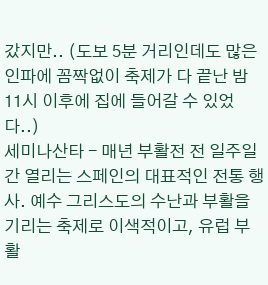갔지만.. (도보 5분 거리인데도 많은 인파에 꼼짝없이 축제가 다 끝난 밤 11시 이후에 집에 들어갈 수 있었다..)
세미나산타 - 매년 부활전 전 일주일간 열리는 스페인의 대표적인 전통 행사. 예수 그리스도의 수난과 부활을 기리는 축제로 이색적이고, 유럽 부활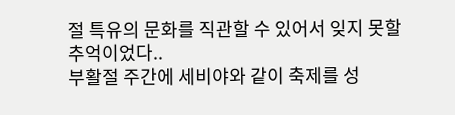절 특유의 문화를 직관할 수 있어서 잊지 못할 추억이었다..
부활절 주간에 세비야와 같이 축제를 성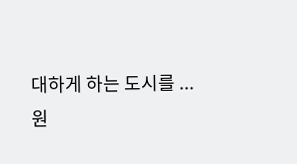대하게 하는 도시를 ...
원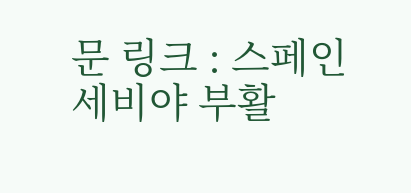문 링크 : 스페인 세비야 부활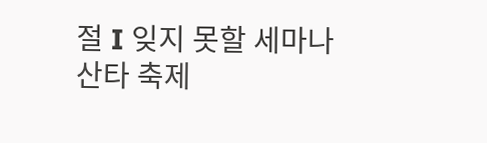절 I 잊지 못할 세마나산타 축제